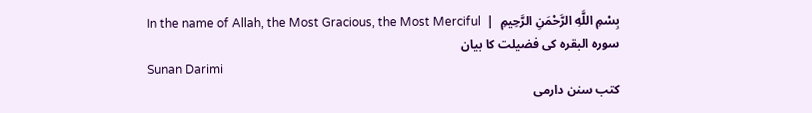بِسْمِ اللَّهِ الرَّحْمَنِ الرَّحِيمِ  |  In the name of Allah, the Most Gracious, the Most Merciful
سورہ البقرہ کی فضیلت کا بیان
Sunan Darimi
کتب سنن دارمی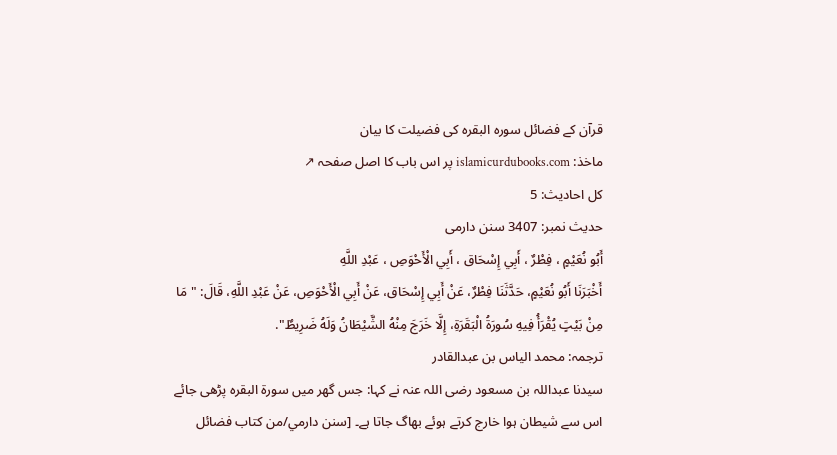قرآن کے فضائل سورہ البقرہ کی فضیلت کا بیان
ماخذ: islamicurdubooks.com پر اس باب کا اصل صفحہ ↗
کل احادیث: 5
حدیث نمبر: 3407 سنن دارمی
أَبُو نُعَيْمٍ ، فِطْرٌ ، أَبِي إِسْحَاق ، أَبِي الْأَحْوَصِ ، عَبْدِ اللَّهِ
أَخْبَرَنَا أَبُو نُعَيْمٍ، حَدَّثَنَا فِطْرٌ، عَنْ أَبِي إِسْحَاق، عَنْ أَبِي الْأَحْوَصِ، عَنْ عَبْدِ اللَّهِ، قَالَ: "مَا مِنْ بَيْتٍ يُقْرَأُ فِيهِ سُورَةُ الْبَقَرَةِ، إِلَّا خَرَجَ مِنْهُ الشَّيْطَانُ وَلَهُ ضَرِيطٌ".
ترجمہ: محمد الیاس بن عبدالقادر
سیدنا عبداللہ بن مسعود رضی اللہ عنہ نے کہا: جس گھر میں سورۃ البقرہ پڑھی جائے اس سے شیطان ہوا خارج کرتے ہوئے بھاگ جاتا ہے۔ [سنن دارمي/من كتاب فضائل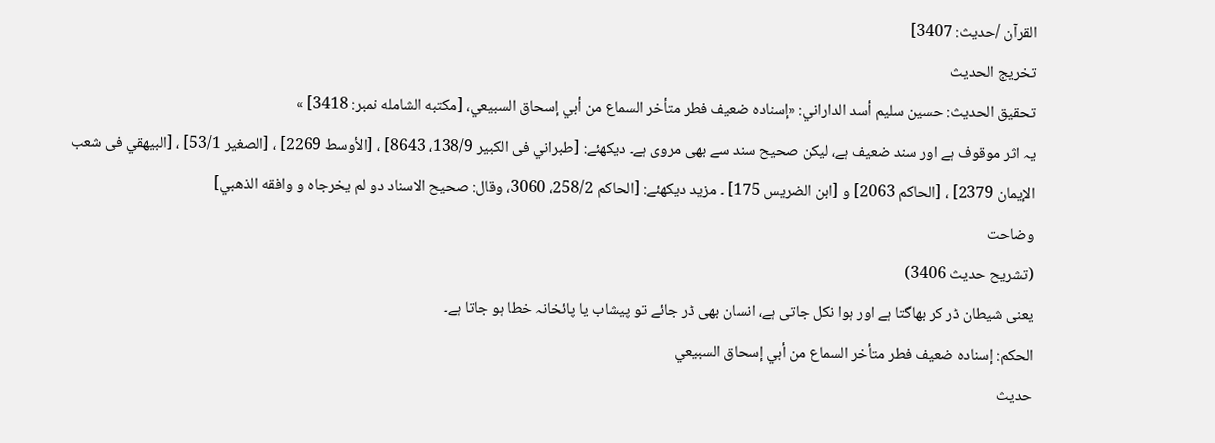القرآن /حدیث: 3407]
تخریج الحدیث
تحقيق الحديث: حسين سليم أسد الداراني: «إسناده ضعيف فطر متأخر السماع من أبي إسحاق السبيعي، [مكتبه الشامله نمبر: 3418] »
یہ اثر موقوف ہے اور سند ضعیف ہے، لیکن صحیح سند سے بھی مروی ہے۔ دیکھئے: [طبراني فى الكبير 138/9، 8643] ، [الأوسط 2269] ، [الصغير 53/1] ، [البيهقي فى شعب الإيمان 2379] ، [الحاكم 2063] و [ابن الضريس 175] ۔ مزید دیکھئے: [الحاكم 258/2، 3060، وقال: صحيح الاسناد دو لم يخرجاه و وافقه الذهبي]
وضاحت
(تشریح حدیث 3406)
یعنی شیطان ڈر کر بھاگتا ہے اور ہوا نکل جاتی ہے، انسان بھی ڈر جائے تو پیشاب یا پائخانہ خطا ہو جاتا ہے۔
الحكم: إسناده ضعيف فطر متأخر السماع من أبي إسحاق السبيعي
حدیث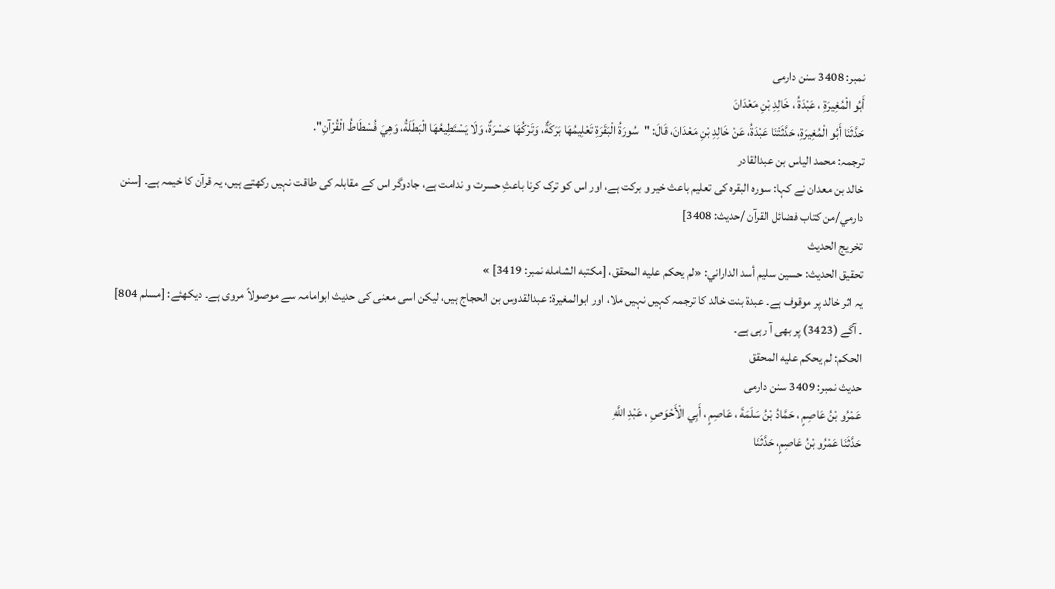نمبر: 3408 سنن دارمی
أَبُو الْمُغِيرَةِ ، عَبْدَةُ ، خَالِدِ بْنِ مَعْدَانَ
حَدَّثَنَا أَبُو الْمُغِيرَةِ، حَدَّثَتْنَا عَبْدَةُ، عَنْ خَالِدِ بْنِ مَعْدَانَ، قَالَ: "سُورَةُ الْبَقَرَةِ تَعْلِيمُهَا بَرَكَةٌ، وَتَرْكُهَا حَسْرَةٌ، وَلَا يَسْتَطِيعُهَا الْبَطَلَةُ، وَهِيَ فُسْطَاطُ الْقُرْآنِ".
ترجمہ: محمد الیاس بن عبدالقادر
خالد بن معدان نے کہا: سورہ البقرہ کی تعلیم باعث خیر و برکت ہے، اور اس کو ترک کرنا باعثِ حسرت و ندامت ہے، جادوگر اس کے مقابلہ کی طاقت نہیں رکھتے ہیں، یہ قرآن کا خیمہ ہے۔ [سنن دارمي/من كتاب فضائل القرآن /حدیث: 3408]
تخریج الحدیث
تحقيق الحديث: حسين سليم أسد الداراني: «لم يحكم عليه المحقق، [مكتبه الشامله نمبر: 3419] »
یہ اثر خالد پر موقوف ہے۔ عبدۃ بنت خالد کا ترجمہ کہیں نہیں ملا، اور ابوالمغيرۃ: عبدالقدوس بن الحجاج ہیں، لیکن اسی معنی کی حدیث ابوامامہ سے موصولاً مروی ہے۔ دیکھئے: [مسلم 804] ۔ آگے (3423) پر بھی آ رہی ہے۔
الحكم: لم يحكم عليه المحقق
حدیث نمبر: 3409 سنن دارمی
عَمْرُو بْنُ عَاصِمٍ ، حَمَّادُ بْنُ سَلَمَةَ ، عَاصِمٍ ، أَبِي الْأَحْوَصِ ، عَبْدِ اللَّهِ
حَدَّثَنَا عَمْرُو بْنُ عَاصِمٍ، حَدَّثَنَا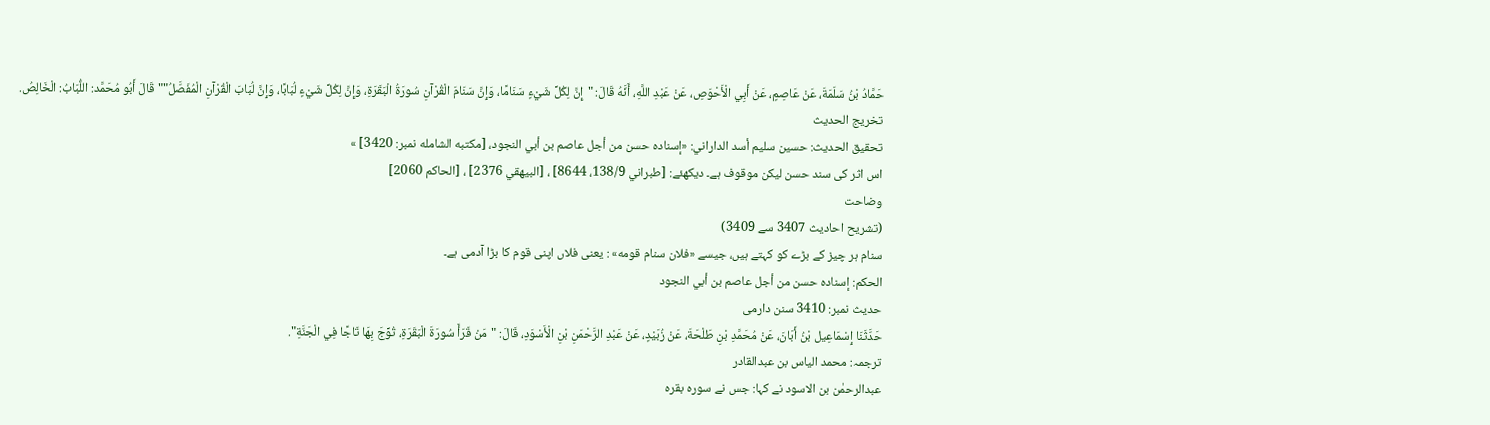حَمَّادُ بْنُ سَلَمَةَ، عَنْ عَاصِمٍ، عَنْ أَبِي الْأَحْوَصِ، عَنْ عَبْدِ اللَّهِ، أَنَّهُ قَالَ: "إِنَّ لِكُلِّ شَيْءٍ سَنَامًا، وَإِنَّ سَنَامَ الْقُرْآنِ سُورَةُ الْبَقَرَةِ، وَإِنَّ لِكُلِّ شَيْءٍ لُبَابًا، وَإِنَّ لُبَابَ الْقُرْآنِ الْمُفَصَّلُ""قَالَ أَبُو مُحَمَّد: اللُّبَابُ: الْخَالِصُ.
تخریج الحدیث
تحقيق الحديث: حسين سليم أسد الداراني: «إسناده حسن من أجل عاصم بن أبي النجود، [مكتبه الشامله نمبر: 3420] »
اس اثر کی سند حسن لیکن موقوف ہے۔ دیکھئے: [طبراني 138/9، 8644] ، [البيهقي 2376] ، [الحاكم 2060]
وضاحت
(تشریح احادیث 3407 سے 3409)
سنام ہر چیز کے بڑے کو کہتے ہیں، جیسے «فلان سنام قومه» : یعنی فلاں اپنی قوم کا بڑا آدمی ہے۔
الحكم: إسناده حسن من أجل عاصم بن أبي النجود
حدیث نمبر: 3410 سنن دارمی
حَدَّثَنَا إِسْمَاعِيل بْنُ أَبَانَ، عَنْ مُحَمَّدِ بْنِ طَلْحَةَ، عَنْ زُبَيْدٍ، عَنْ عَبْدِ الرَّحْمَنِ بْنِ الْأَسْوَدِ، قَالَ: "مَنْ قَرَأَ سُورَةَ الْبَقَرَةِ، تُوِّجَ بِهَا تَاجًا فِي الْجَنَّةِ".
ترجمہ: محمد الیاس بن عبدالقادر
عبدالرحمٰن بن الاسود نے کہا: جس نے سورہ بقرہ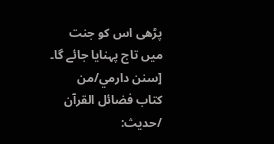پڑھی اس کو جنت میں تاج پہنایا جائے گا۔ [سنن دارمي/من كتاب فضائل القرآن /حدیث: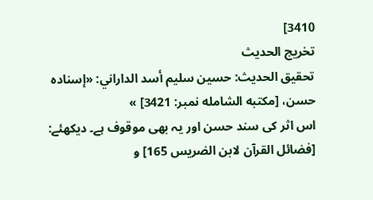3410]
تخریج الحدیث
تحقيق الحديث: حسين سليم أسد الداراني: «إسناده حسن، [مكتبه الشامله نمبر: 3421] »
اس اثر کی سند حسن اور یہ بھی موقوف ہے۔ دیکھئے: [فضائل القرآن لابن الضريس 165] و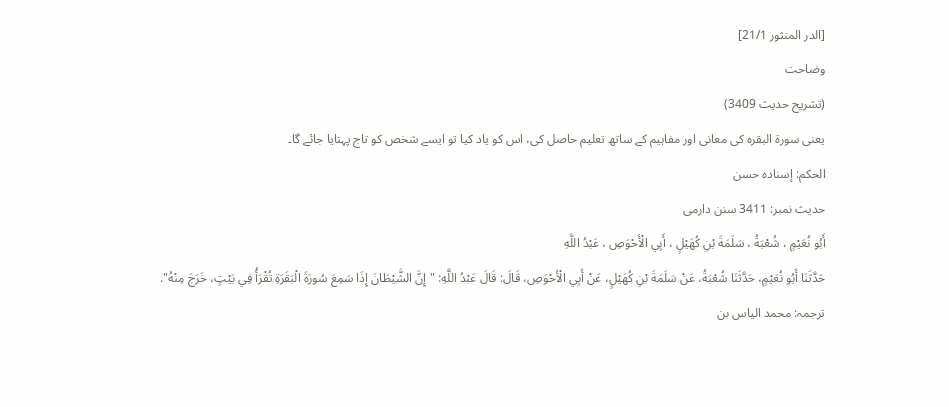[الدر المنثور 21/1]
وضاحت
(تشریح حدیث 3409)
یعنی سورۃ البقرہ کی معانی اور مفاہیم کے ساتھ تعلیم حاصل کی، اس کو یاد کیا تو ایسے شخص کو تاج پہنایا جائے گا۔
الحكم: إسناده حسن
حدیث نمبر: 3411 سنن دارمی
أَبُو نُعَيْمٍ ، شُعْبَةُ ، سَلَمَةَ بْنِ كُهَيْلٍ ، أَبِي الْأَحْوَصِ ، عَبْدُ اللَّهِ
حَدَّثَنَا أَبُو نُعَيْمٍ، حَدَّثَنَا شُعْبَةُ، عَنْ سَلَمَةَ بْنِ كُهَيْلٍ، عَنْ أَبِي الْأَحْوَصِ، قَالَ: قَالَ عَبْدُ اللَّهِ: "إِنَّ الشَّيْطَانَ إِذَا سَمِعَ سُورَةَ الْبَقَرَةِ تُقْرَأُ فِي بَيْتٍ، خَرَجَ مِنْهُ".
ترجمہ: محمد الیاس بن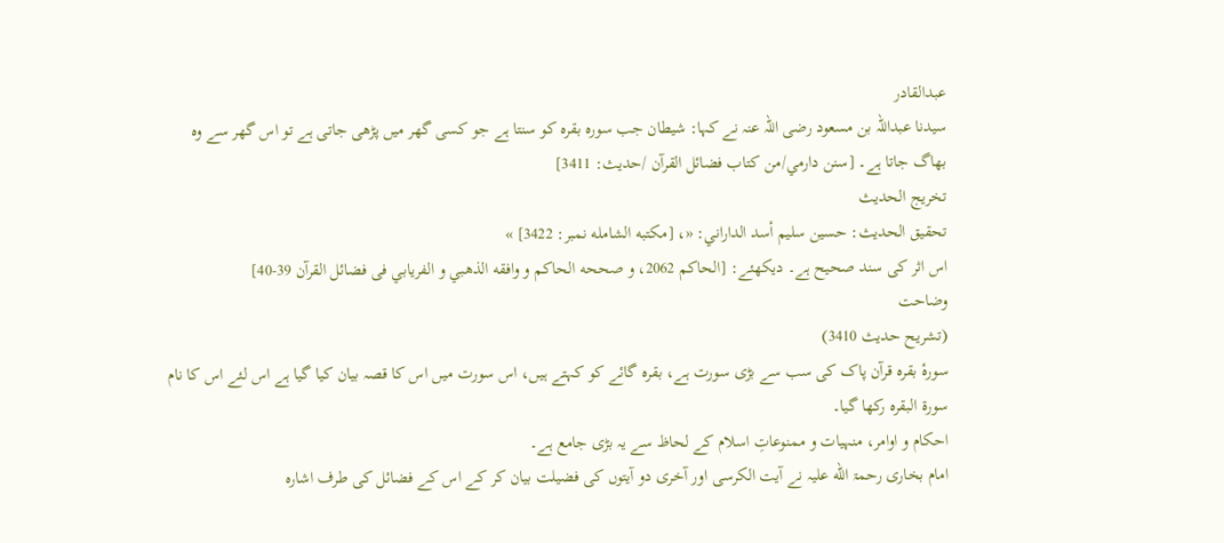عبدالقادر
سیدنا عبداللہ بن مسعود رضی اللہ عنہ نے کہا: شیطان جب سورہ بقرہ کو سنتا ہے جو کسی گھر میں پڑھی جاتی ہے تو اس گھر سے وہ بھاگ جاتا ہے۔ [سنن دارمي/من كتاب فضائل القرآن /حدیث: 3411]
تخریج الحدیث
تحقيق الحديث: حسين سليم أسد الداراني: «، [مكتبه الشامله نمبر: 3422] »
اس اثر کی سند صحیح ہے۔ دیکھئے: [الحاكم 2062، و صححه الحاكم و وافقه الذهبي و الفريابي فى فضائل القرآن 39-40]
وضاحت
(تشریح حدیث 3410)
سورهٔ بقرہ قرآن پاک کی سب سے بڑی سورت ہے، بقرہ گائے کو کہتے ہیں، اس سورت میں اس کا قصہ بیان کیا گیا ہے اس لئے اس کا نام سورۃ البقرہ رکھا گیا۔
احکام و اوامر، منہیات و ممنوعاتِ اسلام کے لحاظ سے یہ بڑی جامع ہے۔
امام بخاری رحمۃ الله علیہ نے آیت الکرسی اور آخری دو آیتوں کی فضیلت بیان کر کے اس کے فضائل کی طرف اشارہ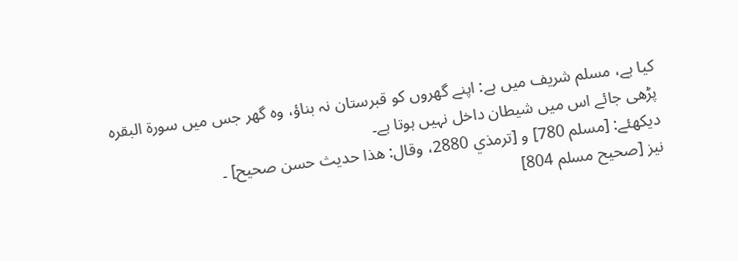کیا ہے، مسلم شریف میں ہے: اپنے گھروں کو قبرستان نہ بناؤ، وہ گھر جس میں سورۃ البقرہ پڑھی جائے اس میں شیطان داخل نہیں ہوتا ہے۔
دیکھئے: [مسلم 780] و [ترمذي 2880، وقال: هذا حديث حسن صحيح] ۔
نیز [صحيح مسلم 804]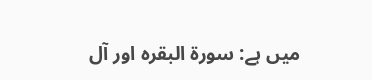میں ہے: سورۃ البقرہ اور آل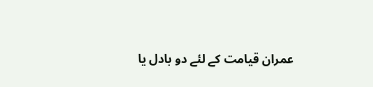عمران قیامت کے لئے دو بادل یا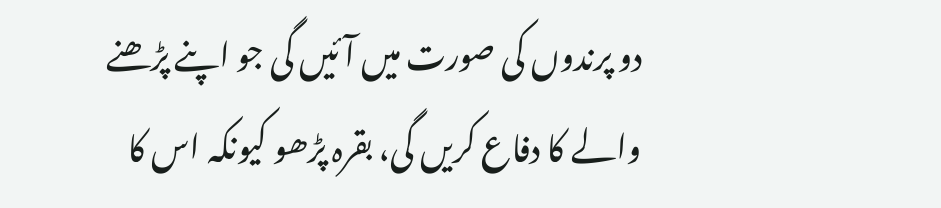دو پرندوں کی صورت میں آئیں گی جو اپنے پڑھنے والے کا دفاع کریں گی، بقرہ پڑھو کیونکہ اس کا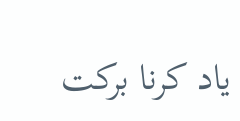یاد کرنا برکت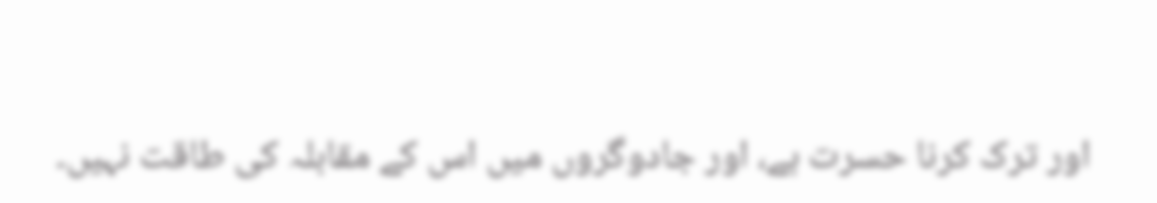اور ترک کرنا حسرت ہے، اور جادوگروں میں اس کے مقابلہ کی طاقت نہیں۔